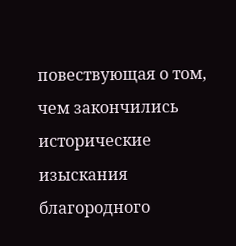повествующая о том, чем закончились исторические изыскания благородного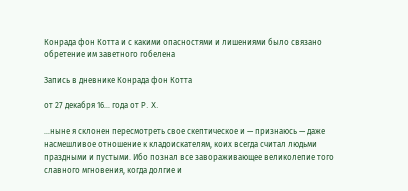Конрада фон Котта и с какими опасностями и лишениями было связано обретение им заветного гобелена

Запись в дневнике Конрада фон Котта

от 27 декабря 16… года от P. X.

…ныне я склонен пересмотреть свое скептическое и — признаюсь — даже насмешливое отношение к кладоискателям, коих всегда считал людьми праздными и пустыми. Ибо познал все завораживающее великолепие того славного мгновения, когда долгие и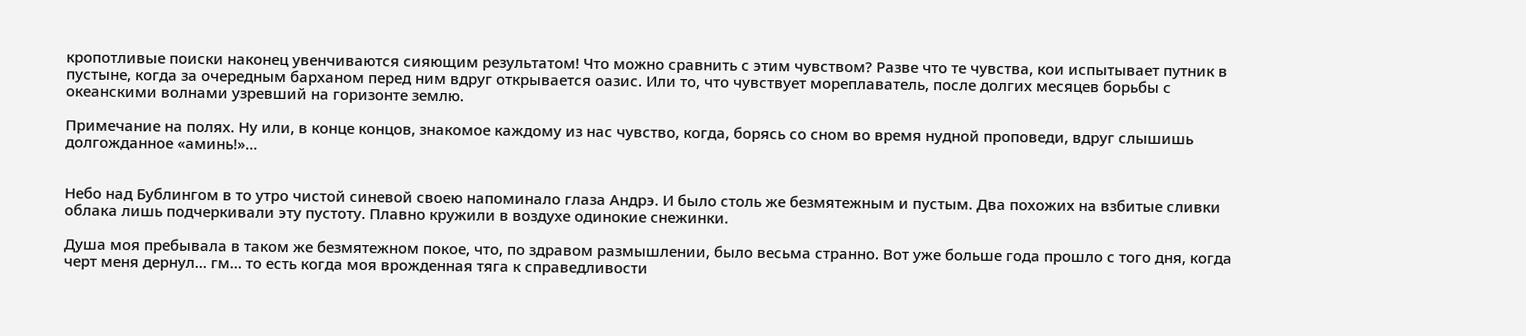кропотливые поиски наконец увенчиваются сияющим результатом! Что можно сравнить с этим чувством? Разве что те чувства, кои испытывает путник в пустыне, когда за очередным барханом перед ним вдруг открывается оазис. Или то, что чувствует мореплаватель, после долгих месяцев борьбы с океанскими волнами узревший на горизонте землю.

Примечание на полях. Ну или, в конце концов, знакомое каждому из нас чувство, когда, борясь со сном во время нудной проповеди, вдруг слышишь долгожданное «аминь!»…


Небо над Бублингом в то утро чистой синевой своею напоминало глаза Андрэ. И было столь же безмятежным и пустым. Два похожих на взбитые сливки облака лишь подчеркивали эту пустоту. Плавно кружили в воздухе одинокие снежинки.

Душа моя пребывала в таком же безмятежном покое, что, по здравом размышлении, было весьма странно. Вот уже больше года прошло с того дня, когда черт меня дернул… гм… то есть когда моя врожденная тяга к справедливости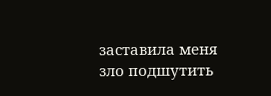заставила меня зло подшутить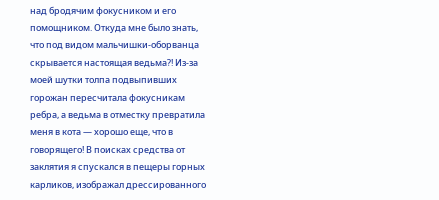над бродячим фокусником и его помощником. Откуда мне было знать, что под видом мальчишки-оборванца скрывается настоящая ведьма?! Из-за моей шутки толпа подвыпивших горожан пересчитала фокусникам ребра, а ведьма в отместку превратила меня в кота — хорошо еще, что в говорящего! В поисках средства от заклятия я спускался в пещеры горных карликов, изображал дрессированного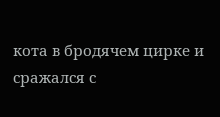кота в бродячем цирке и сражался с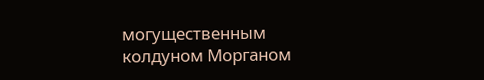могущественным колдуном Морганом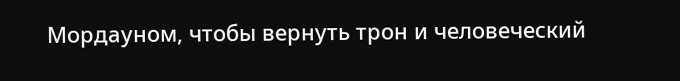Мордауном, чтобы вернуть трон и человеческий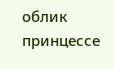облик принцессе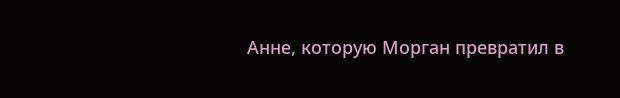Анне, которую Морган превратил в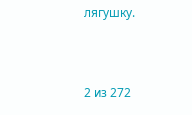лягушку.



2 из 272